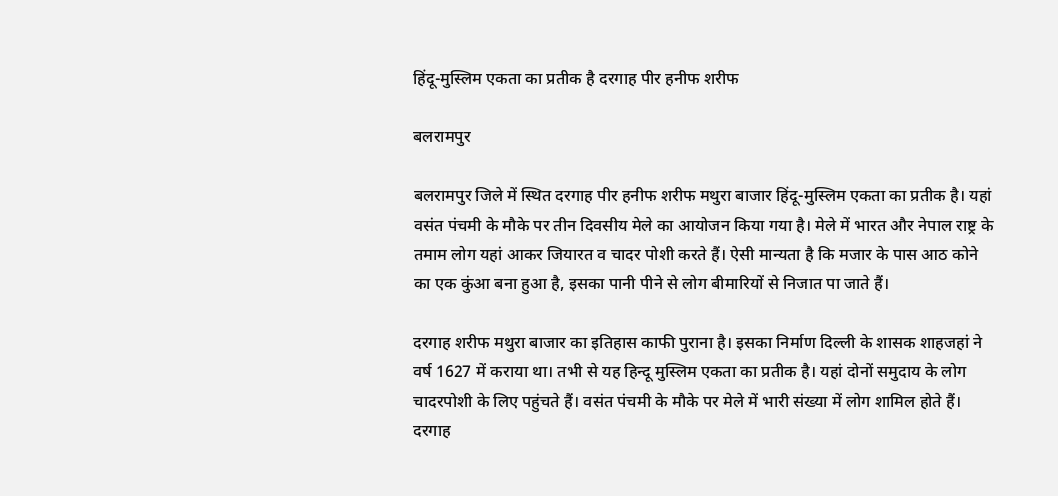हिंदू-मुस्लिम एकता का प्रतीक है दरगाह पीर हनीफ शरीफ

बलरामपुर

बलरामपुर जिले में स्थित दरगाह पीर हनीफ शरीफ मथुरा बाजार हिंदू-मुस्लिम एकता का प्रतीक है। यहां वसंत पंचमी के मौके पर तीन दिवसीय मेले का आयोजन किया गया है। मेले में भारत और नेपाल राष्ट्र के तमाम लोग यहां आकर जियारत व चादर पोशी करते हैं। ऐसी मान्यता है कि मजार के पास आठ कोने का एक कुंआ बना हुआ है, इसका पानी पीने से लोग बीमारियों से निजात पा जाते हैं।

दरगाह शरीफ मथुरा बाजार का इतिहास काफी पुराना है। इसका निर्माण दिल्ली के शासक शाहजहां ने वर्ष 1627 में कराया था। तभी से यह हिन्दू मुस्लिम एकता का प्रतीक है। यहां दोनों समुदाय के लोग चादरपोशी के लिए पहुंचते हैं। वसंत पंचमी के मौके पर मेले में भारी संख्या में लोग शामिल होते हैं। दरगाह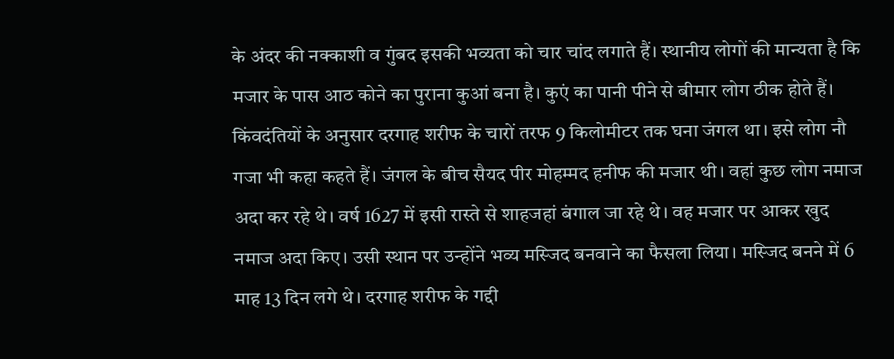के अंदर की नक्काशी व गुंबद इसकी भव्यता को चार चांद लगाते हैं। स्थानीय लोगों की मान्यता है कि मजार के पास आठ कोने का पुराना कुआं बना है। कुएं का पानी पीने से बीमार लोग ठीक होते हैं। किंवदंतियों के अनुसार दरगाह शरीफ के चारों तरफ 9 किलोमीटर तक घना जंगल था। इसे लोग नौ गजा भी कहा कहते हैं। जंगल के बीच सैयद पीर मोहम्मद हनीफ की मजार थी। वहां कुछ लोग नमाज अदा कर रहे थे। वर्ष 1627 में इसी रास्ते से शाहजहां बंगाल जा रहे थे। वह मजार पर आकर खुद नमाज अदा किए। उसी स्थान पर उन्होंने भव्य मस्जिद बनवाने का फैसला लिया। मस्जिद बनने में 6 माह 13 दिन लगे थे। दरगाह शरीफ के गद्दी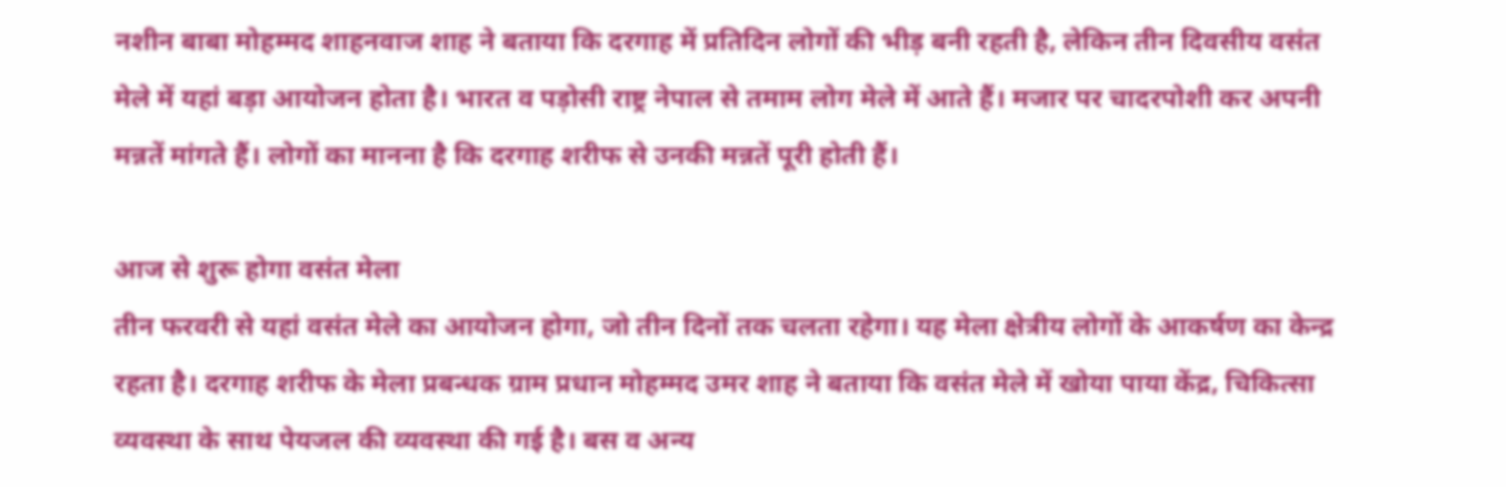नशीन बाबा मोहम्मद शाहनवाज शाह ने बताया कि दरगाह में प्रतिदिन लोगों की भीड़ बनी रहती है, लेकिन तीन दिवसीय वसंत मेले में यहां बड़ा आयोजन होता है। भारत व पड़ोसी राष्ट्र नेपाल से तमाम लोग मेले में आते हैं। मजार पर चादरपोशी कर अपनी मन्नतें मांगते हैं। लोगों का मानना है कि दरगाह शरीफ से उनकी मन्नतें पूरी होती हैं।

आज से शुरू होगा वसंत मेला
तीन फरवरी से यहां वसंत मेले का आयोजन होगा, जो तीन दिनों तक चलता रहेगा। यह मेला क्षेत्रीय लोगों के आकर्षण का केन्द्र रहता है। दरगाह शरीफ के मेला प्रबन्धक ग्राम प्रधान मोहम्मद उमर शाह ने बताया कि वसंत मेले में खोया पाया केंद्र, चिकित्सा व्यवस्था के साथ पेयजल की व्यवस्था की गई है। बस व अन्य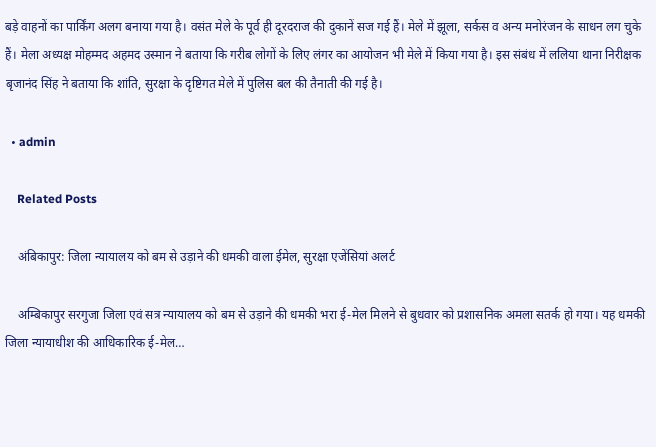बड़े वाहनों का पार्किंग अलग बनाया गया है। वसंत मेले के पूर्व ही दूरदराज की दुकानें सज गई हैं। मेले में झूला, सर्कस व अन्य मनोरंजन के साधन लग चुके हैं। मेला अध्यक्ष मोहम्मद अहमद उस्मान ने बताया कि गरीब लोगों के लिए लंगर का आयोजन भी मेले में किया गया है। इस संबंध में ललिया थाना निरीक्षक बृजानंद सिंह ने बताया कि शांति, सुरक्षा के दृष्टिगत मेले में पुलिस बल की तैनाती की गई है।

  • admin

    Related Posts

    अंबिकापुर: जिला न्यायालय को बम से उड़ाने की धमकी वाला ईमेल, सुरक्षा एजेंसियां अलर्ट

    अम्बिकापुर सरगुजा जिला एवं सत्र न्यायालय को बम से उड़ाने की धमकी भरा ई-मेल मिलने से बुधवार को प्रशासनिक अमला सतर्क हो गया। यह धमकी जिला न्यायाधीश की आधिकारिक ई-मेल…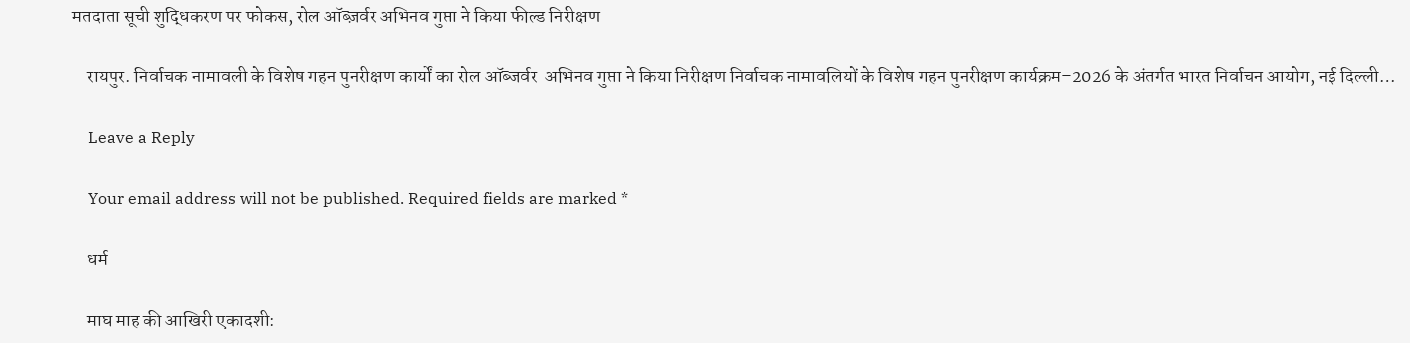मतदाता सूची शुद्धिकरण पर फोकस, रोल ऑब्ज़र्वर अभिनव गुप्ता ने किया फील्ड निरीक्षण

    रायपुर. निर्वाचक नामावली के विशेष गहन पुनरीक्षण कार्यों का रोल ऑब्जर्वर  अभिनव गुप्ता ने किया निरीक्षण निर्वाचक नामावलियों के विशेष गहन पुनरीक्षण कार्यक्रम–2026 के अंतर्गत भारत निर्वाचन आयोग, नई दिल्ली…

    Leave a Reply

    Your email address will not be published. Required fields are marked *

    धर्म

    माघ माह की आखिरी एकादशी: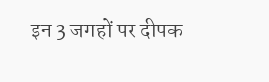इन 3 जगहों पर दीपक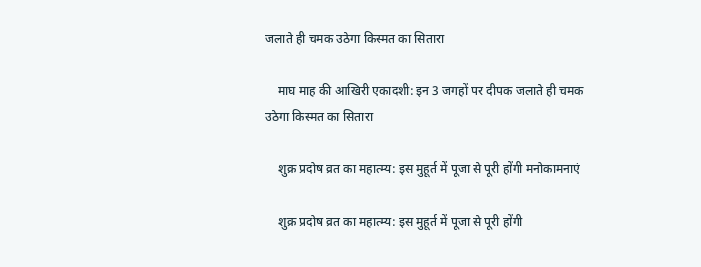जलाते ही चमक उठेगा किस्मत का सितारा

    माघ माह की आखिरी एकादशी: इन 3 जगहों पर दीपक जलाते ही चमक उठेगा किस्मत का सितारा

    शुक्र प्रदोष व्रत का महात्म्य: इस मुहूर्त में पूजा से पूरी होंगी मनोकामनाएं

    शुक्र प्रदोष व्रत का महात्म्य: इस मुहूर्त में पूजा से पूरी होंगी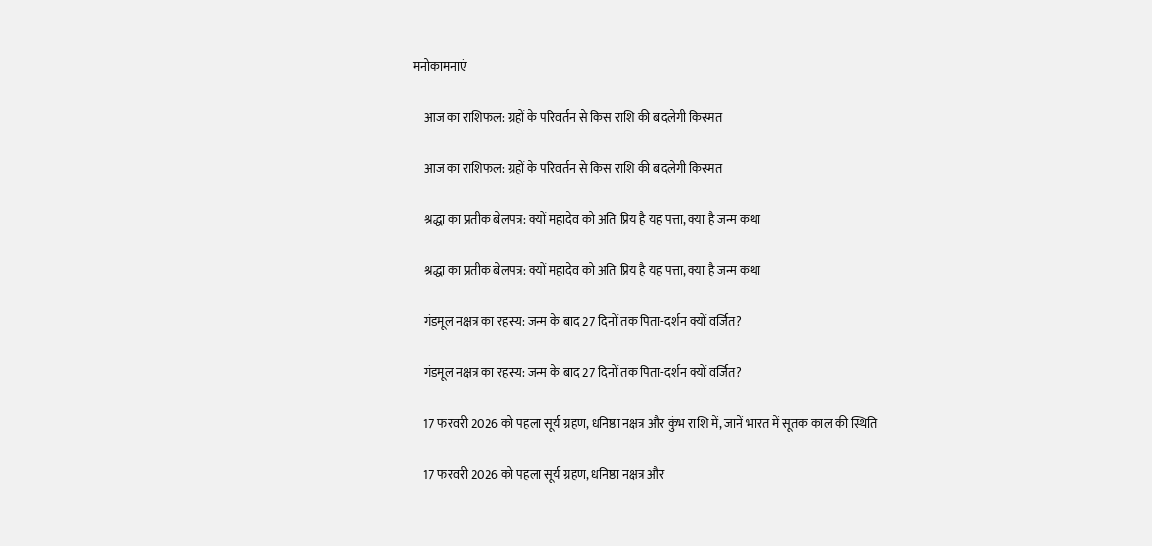मनोकामनाएं

    आज का राशिफल: ग्रहों के परिवर्तन से किस राशि की बदलेगी किस्मत

    आज का राशिफल: ग्रहों के परिवर्तन से किस राशि की बदलेगी किस्मत

    श्रद्धा का प्रतीक बेलपत्र: क्यों महादेव को अति प्रिय है यह पत्ता, क्या है जन्म कथा

    श्रद्धा का प्रतीक बेलपत्र: क्यों महादेव को अति प्रिय है यह पत्ता, क्या है जन्म कथा

    गंडमूल नक्षत्र का रहस्य: जन्म के बाद 27 दिनों तक पिता-दर्शन क्यों वर्जित?

    गंडमूल नक्षत्र का रहस्य: जन्म के बाद 27 दिनों तक पिता-दर्शन क्यों वर्जित?

    17 फरवरी 2026 को पहला सूर्य ग्रहण, धनिष्ठा नक्षत्र और कुंभ राशि में, जानें भारत में सूतक काल की स्थिति

    17 फरवरी 2026 को पहला सूर्य ग्रहण, धनिष्ठा नक्षत्र और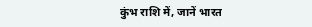कुंभ राशि में, जानें भारत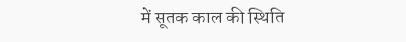में सूतक काल की स्थिति